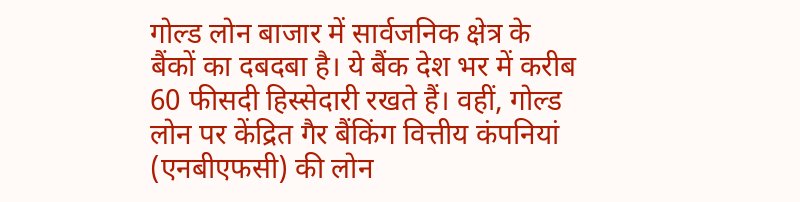गोल्ड लोन बाजार में सार्वजनिक क्षेत्र के बैंकों का दबदबा है। ये बैंक देश भर में करीब 60 फीसदी हिस्सेदारी रखते हैं। वहीं, गोल्ड लोन पर केंद्रित गैर बैंकिंग वित्तीय कंपनियां (एनबीएफसी) की लोन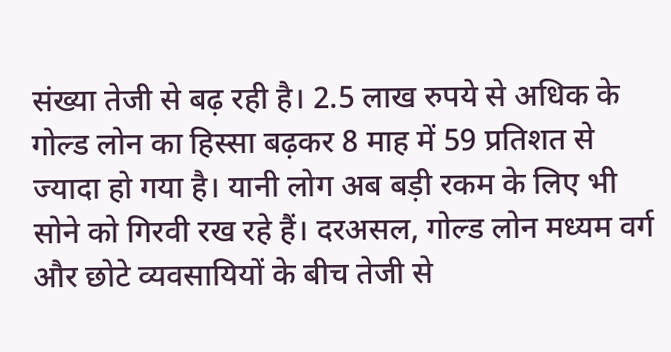संख्या तेजी से बढ़ रही है। 2.5 लाख रुपये से अधिक के गोल्ड लोन का हिस्सा बढ़कर 8 माह में 59 प्रतिशत से ज्यादा हो गया है। यानी लोग अब बड़ी रकम के लिए भी सोने को गिरवी रख रहे हैं। दरअसल, गोल्ड लोन मध्यम वर्ग और छोटे व्यवसायियों के बीच तेजी से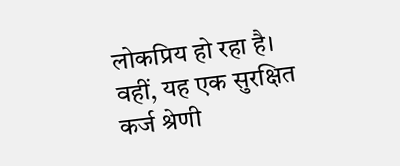लोकप्रिय हो रहा है। वहीं, यह एक सुरक्षित कर्ज श्रेणी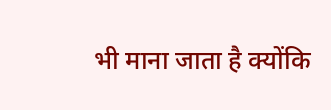भी माना जाता है क्योंकि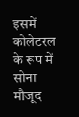इसमें कोलेटरल के रूप में सोना मौजूद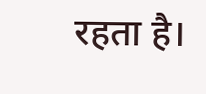रहता है।